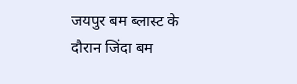जयपुर बम ब्लास्ट के दौरान जिंदा बम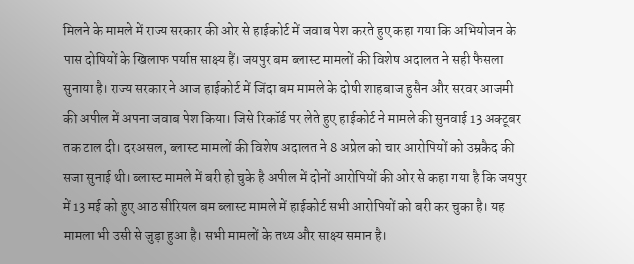मिलने के मामले में राज्य सरकार की ओर से हाईकोर्ट में जवाब पेश करते हुए कहा गया कि अभियोजन के पास दोषियों के खिलाफ पर्याप्त साक्ष्य हैं। जयपुर बम ब्लास्ट मामलों की विशेष अदालत ने सही फैसला सुनाया है। राज्य सरकार ने आज हाईकोर्ट में जिंदा बम मामले के दोषी शाहबाज हुसैन और सरवर आजमी की अपील में अपना जवाब पेश किया। जिसे रिकॉर्ड पर लेते हुए हाईकोर्ट ने मामले की सुनवाई 13 अक्टूबर तक टाल दी। दरअसल, ब्लास्ट मामलों की विशेष अदालत ने 8 अप्रेल को चार आरोपियों को उम्रकैद की सजा सुनाई थी। ब्लास्ट मामले में बरी हो चुके है अपील में दोनों आरोपियों की ओर से कहा गया है कि जयपुर में 13 मई को हुए आठ सीरियल बम ब्लास्ट मामले में हाईकोर्ट सभी आरोपियों को बरी कर चुका है। यह मामला भी उसी से जुड़ा हुआ है। सभी मामलों के तथ्य और साक्ष्य समान है।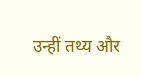उन्हीं तथ्य और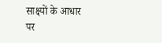साक्ष्यों के आधार पर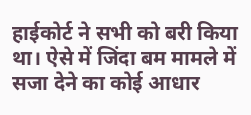हाईकोर्ट ने सभी को बरी किया था। ऐसे में जिंदा बम मामले में सजा देने का कोई आधार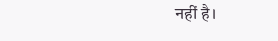नहीं है।